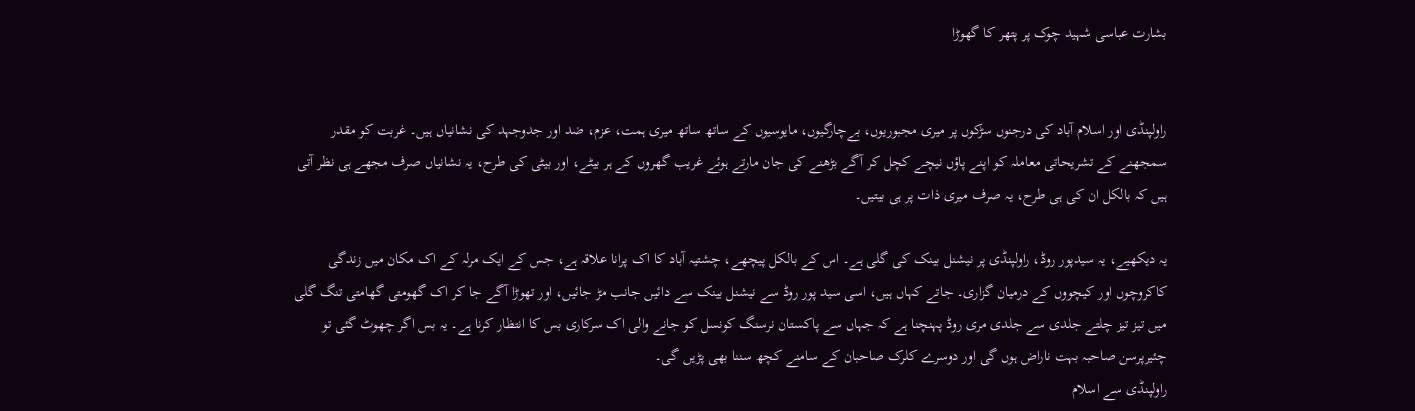بشارت عباسی شہید چوک پر پتھر کا گھوڑا


راولپنڈی اور اسلام آباد کی درجنوں سڑکوں پر میری مجبوریوں، بےچارگیوں، مایوسیوں کے ساتھ ساتھ میری ہمت، عزم، ضد اور جدوجہد کی نشانیاں ہیں۔ غربت کو مقدر سمجھنے کے تشریحاتی معاملہ کو اپنے پاؤں نیچے کچل کر آگے بڑھنے کی جان مارتے ہوئے غریب گھروں کے ہر بیٹے، اور بیٹی کی طرح، یہ نشانیاں صرف مجھے ہی نظر آتی ہیں کہ بالکل ان کی ہی طرح، یہ صرف میری ذات پر ہی بیتیں۔

یہ دیکھیے، یہ سیدپور روڈ، راولپنڈی پر نیشنل بینک کی گلی ہے۔ اس کے بالکل پیچھے، چشتیہ آباد کا اک پرانا علاقہ ہے، جس کے ایک مرلہ کے اک مکان میں زندگی کاکروچوں اور کیچووں کے درمیان گزاری۔ جاتے کہاں ہیں، اسی سید پور روڈ سے نیشنل بینک سے دائیں جانب مڑ جائیں، اور تھوڑا آگے جا کر اک گھومتی گھامتی تنگ گلی میں تیز تیز چلتے جلدی سے جلدی مری روڈ پہنچنا ہے کہ جہاں سے پاکستان نرسنگ کونسل کو جانے والی اک سرکاری بس کا انتظار کرنا ہے۔ یہ بس اگر چھوٹ گئی تو چئیرپرسن صاحبہ بہت ناراض ہوں گی اور دوسرے کلرک صاحبان کے سامنے کچھ سننا بھی پڑیں گی۔
راولپنڈی سے اسلام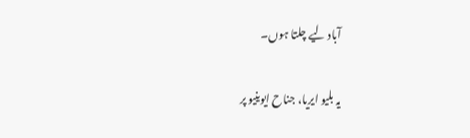آباد لیے چلتا ہوں۔

یہ بلیو ایریا، جناح ایوینیو پر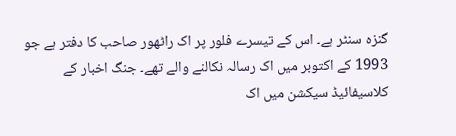گنزہ سنٹر ہے۔ اس کے تیسرے فلور پر اک راٹھور صاحب کا دفتر ہے جو 1993 کے اکتوبر میں اک رسالہ نکالنے والے تھے۔ جنگ اخبار کے کلاسیفائیڈ سیکشن میں اک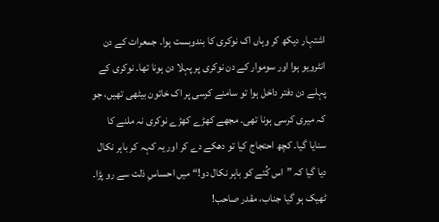اشتہار دیکھ کر وہاں اک نوکری کا بندوبست ہوا۔ جمعرات کے دن انٹرویو ہوا اور سوموار کے دن نوکری پر پہلا دن ہونا تھا۔ نوکری کے پہلے دن دفتر داخل ہوا تو سامنے کرسی پر اک خاتون بیٹھی تھیں، جو کہ میری کرسی ہونا تھی۔ مجھے کھڑے کھڑے نوکری نہ ملنے کا سنایا گیا۔ کچھ احتجاج کیا تو دھکے دے کر اور یہ کہہ کر باہر نکال دیا گیا کہ ”اس کُتے کو باہر نکال دو!“ میں احساسِ ذلت سے رو پڑا۔
ٹھیک ہو گیا جناب، مقدر صاحب!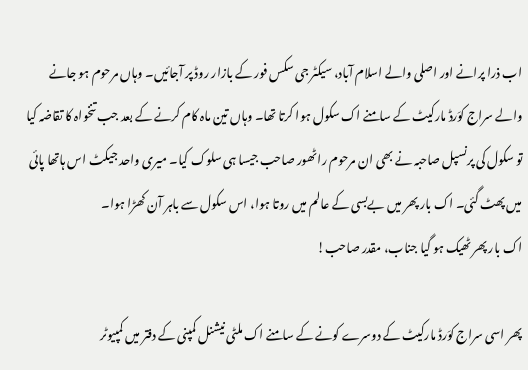اب ذرا پرانے اور اصلی والے اسلام آباد، سیکٹر جی سکس فور کے بازار روڈ پر آجائیں۔ وہاں مرحوم ہو جانے والے سراج کوَرڈ مارکیٹ کے سامنے اک سکول ہوا کرتا تھا۔ وہاں تین ماہ کام کرنے کے بعد جب تنخواہ کا تقاضہ کیا تو سکول کی پرنسپل صاحبہ نے بھی ان مرحوم راٹھور صاحب جیسا ہی سلوک کیا۔ میری واحد جیکٹ اس ہاتھا پائی میں پھٹ گئی۔ اک بار پھر میں بےبسی کے عالم میں روتا ہوا، اس سکول سے باہر آن کھڑا ہوا۔
اک بار پھر ٹھیک ہو گیا جناب، مقدر صاحب!

پھر اسی سراج کوَرڈ مارکیٹ کے دوسرے کونے کے سامنے اک ملٹی نیشنل کمپنی کے دفتر میں کمپیوٹر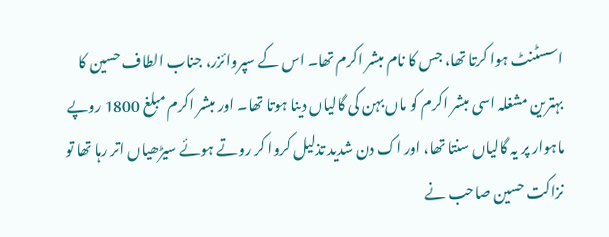اسسٹنٹ ہوا کرتا تھا، جس کا نام مبشر اکرم تھا۔ اس کے سپروائزر، جناب الطاف حسین کا بہترین مشغلہ اسی مبشر اکرم کو ماں بہن کی گالیاں دینا ہوتا تھا۔ اور مبشر اکرم مبلغ 1800 روپے ماہوار پر یہ گالیاں سنتا تھا، اور اک دن شدید تذلیل کروا کر روتے ہوئے سیڑھیاں اتر رہا تھا تو نزاکت حسین صاحب نے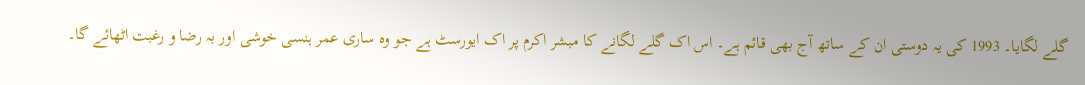گلے لگایا۔ 1993 کی یہ دوستی ان کے ساتھ آج بھی قائم ہے۔ اس اک گلے لگانے کا مبشر اکرم پر اک ایورسٹ ہے جو وہ ساری عمر ہنسی خوشی اور بہ رضا و رغبت اٹھائے گا۔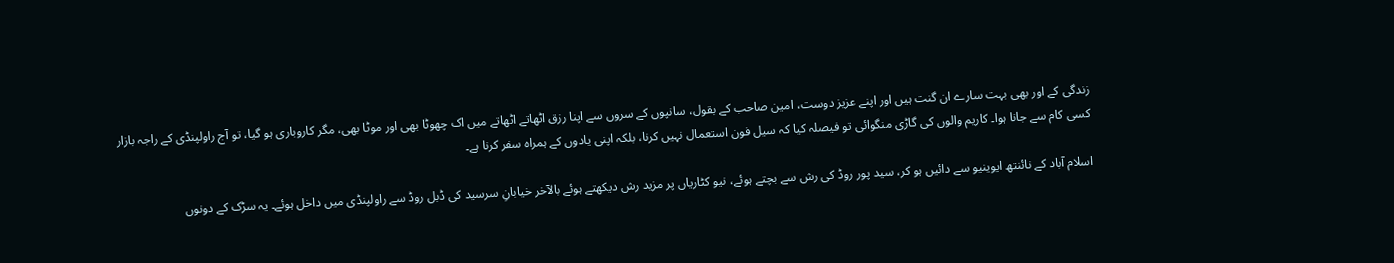زندگی کے اور بھی بہت سارے ان گنت ہیں اور اپنے عزیز دوست، امین صاحب کے بقول، سانپوں کے سروں سے اپنا رزق اٹھاتے اٹھاتے میں اک چھوٹا بھی اور موٹا بھی، مگر کاروباری ہو گیا، تو آج راولپنڈی کے راجہ بازار کسی کام سے جانا ہوا۔ کاریم والوں کی گاڑی منگوائی تو فیصلہ کیا کہ سیل فون استعمال نہیں کرنا، بلکہ اپنی یادوں کے ہمراہ سفر کرنا ہے۔

اسلام آباد کے نائنتھ ایوینیو سے دائیں ہو کر، سید پور روڈ کی رش سے بچتے ہوئے، نیو کٹاریاں پر مزید رش دیکھتے ہوئے بالآخر خیابانِ سرسید کی ڈبل روڈ سے راولپنڈی میں داخل ہوئے۔ یہ سڑک کے دونوں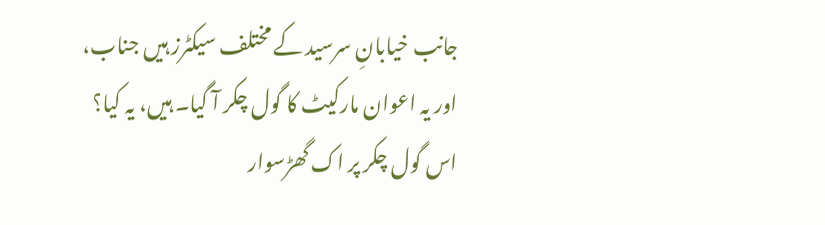جانب خیابانِ سرسید کے مختلف سیکٹرز ہیں جناب، اور یہ اعوان مارکیٹ کا گول چکر آ گیا۔ ہیں، یہ کیا؟ اس گول چکر پر اک گھڑسوار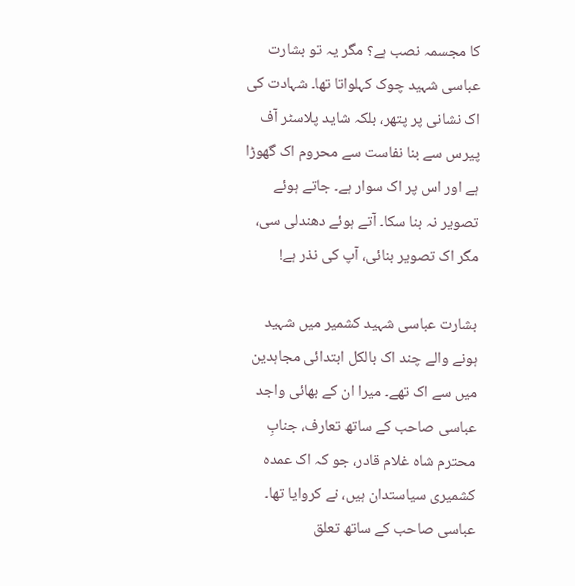کا مجسمہ نصب ہے؟ مگر یہ تو بشارت عباسی شہید چوک کہلواتا تھا۔ شہادت کی اک نشانی پر پتھر، بلکہ شاید پلاسٹر آف پیرس سے بنا نفاست سے محروم اک گھوڑا ہے اور اس پر اک سوار ہے۔ جاتے ہوئے تصویر نہ بنا سکا۔ آتے ہوئے دھندلی سی، مگر اک تصویر بنائی، آپ کی نذر ہے!

بشارت عباسی شہید کشمیر میں شہید ہونے والے چند اک بالکل ابتدائی مجاہدین میں سے اک تھے۔ میرا ان کے بھائی واجد عباسی صاحب کے ساتھ تعارف، جنابِ محترم شاہ غلام قادر، جو کہ اک عمدہ کشمیری سیاستدان ہیں، نے کروایا تھا۔ عباسی صاحب کے ساتھ تعلق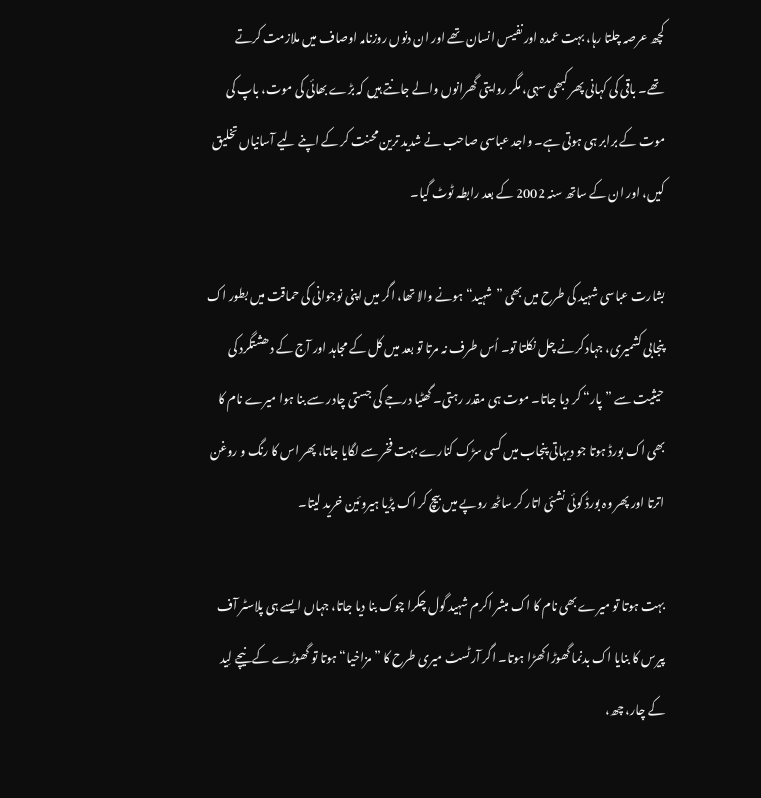کچھ عرصہ چلتا رہا، بہت عمدہ اور نفیس انسان تھے اور ان دنوں روزنامہ اوصاف میں ملازمت کرتے تھے۔ باقی کی کہانی پھر کبھی سہی، مگر روایتی گھرانوں والے جانتے ہیں کہ بڑے بھائی کی موت، باپ کی موت کے برابر ہی ہوتی ہے۔ واجد عباسی صاحب نے شدید ترین محنت کر کے اپنے لیے آسانیاں تخلیق کیں، اور ان کے ساتھ سنہ 2002 کے بعد رابطہ ٹوٹ گیا۔

بشارت عباسی شہید کی طرح میں بھی ”شہید“ ہونے والا تھا، اگر میں اپنی نوجوانی کی حماقت میں بطور اک پنجابی کشمیری، جہاد کرنے چل نکلتا تو۔ اُس طرف نہ مرتا تو بعد میں کل کے مجاہد اور آج کے دھشتگرد کی حیثیت سے ”پار“ کر دیا جاتا۔ موت ہی مقدر رہتی۔ گھٹیا درجے کی جستی چادر سے بنا ہوا میرے نام کا بھی اک بورڈ ہوتا جو دیہاتی پنجاب میں کسی سڑک کنارے بہت فخر سے لگایا جاتا، پھر اس کا رنگ و روغن اترتا اور پھر وہ بورڈ کوئی نشئی اتار کر ساٹھ روپے میں بیچ کر اک پڑیا ہیروئین خرید لیتا۔

بہت ہوتا تو میرے بھی نام کا اک مبشر اکرم شہید گول چکرا چوک بنا دیا جاتا، جہاں ایسے ہی پلاسٹر آف پیرس کا بنایا اک بدنما گھوڑا کھڑا ہوتا۔ اگر آرٹسٹ میری طرح کا ”مزاخیا“ ہوتا تو گھوڑے کے نیچے لِید کے چار، چھ،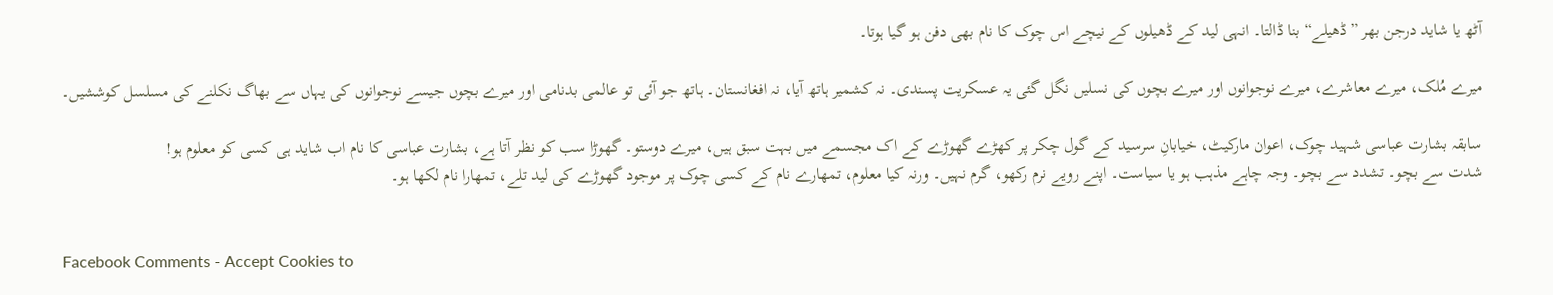آٹھ یا شاید درجن بھر ”ڈھیلے“ بنا ڈالتا۔ انہی لید کے ڈھیلوں کے نیچے اس چوک کا نام بھی دفن ہو گیا ہوتا۔

میرے مُلک، میرے معاشرے، میرے نوجوانوں اور میرے بچوں کی نسلیں نگل گئی یہ عسکریت پسندی۔ نہ کشمیر ہاتھ آیا، نہ افغانستان۔ ہاتھ جو آئی تو عالمی بدنامی اور میرے بچوں جیسے نوجوانوں کی یہاں سے بھاگ نکلنے کی مسلسل کوششیں۔

سابقہ بشارت عباسی شہید چوک، اعوان مارکیٹ، خیابانِ سرسید کے گول چکر پر کھڑے گھوڑے کے اک مجسمے میں بہت سبق ہیں، میرے دوستو۔ گھوڑا سب کو نظر آتا ہے، بشارت عباسی کا نام اب شاید ہی کسی کو معلوم ہو!
شدت سے بچو۔ تشدد سے بچو۔ وجہ چاہے مذہب ہو یا سیاست۔ اپنے رویے نرم رکھو، گرم نہیں۔ ورنہ کیا معلوم، تمھارے نام کے کسی چوک پر موجود گھوڑے کی لید تلے، تمھارا نام لکھا ہو۔


Facebook Comments - Accept Cookies to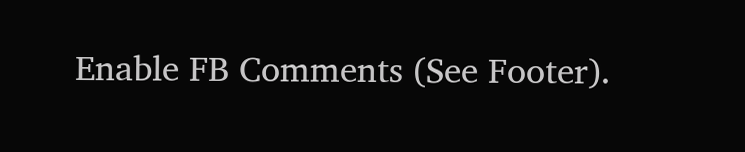Enable FB Comments (See Footer).